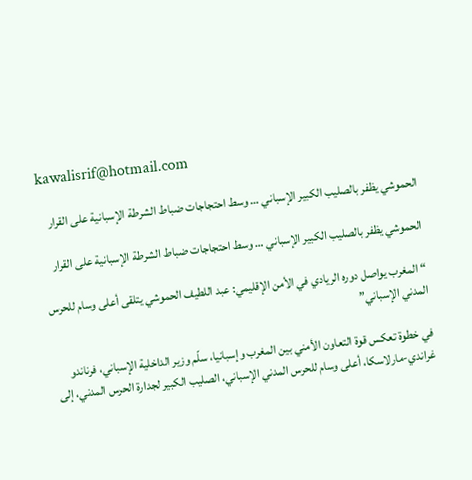kawalisrif@hotmail.com

الحموشي يظفر بالصليب الكبير الإسباني … وسط احتجاجات ضباط الشرطة الإسبانية على القرار

الحموشي يظفر بالصليب الكبير الإسباني … وسط احتجاجات ضباط الشرطة الإسبانية على القرار

“المغرب يواصل دوره الريادي في الأمن الإقليمي: عبد اللطيف الحموشي يتلقى أعلى وسام للحرس المدني الإسباني”

في خطوة تعكس قوة التعاون الأمني بين المغرب وإسبانيا، سلّم وزير الداخلية الإسباني، فرناندو غراندي-مارلاسكا، أعلى وسام للحرس المدني الإسباني، الصليب الكبير لجدارة الحرس المدني، إلى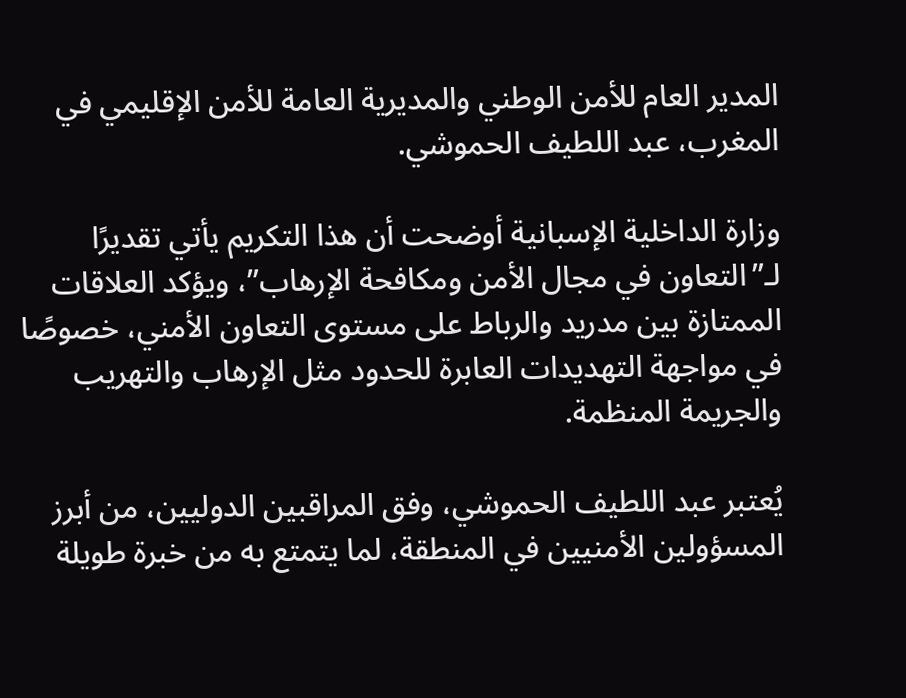المدير العام للأمن الوطني والمديرية العامة للأمن الإقليمي في المغرب، عبد اللطيف الحموشي.

وزارة الداخلية الإسبانية أوضحت أن هذا التكريم يأتي تقديرًا لـ”التعاون في مجال الأمن ومكافحة الإرهاب”، ويؤكد العلاقات الممتازة بين مدريد والرباط على مستوى التعاون الأمني، خصوصًا في مواجهة التهديدات العابرة للحدود مثل الإرهاب والتهريب والجريمة المنظمة.

يُعتبر عبد اللطيف الحموشي، وفق المراقبين الدوليين، من أبرز المسؤولين الأمنيين في المنطقة، لما يتمتع به من خبرة طويلة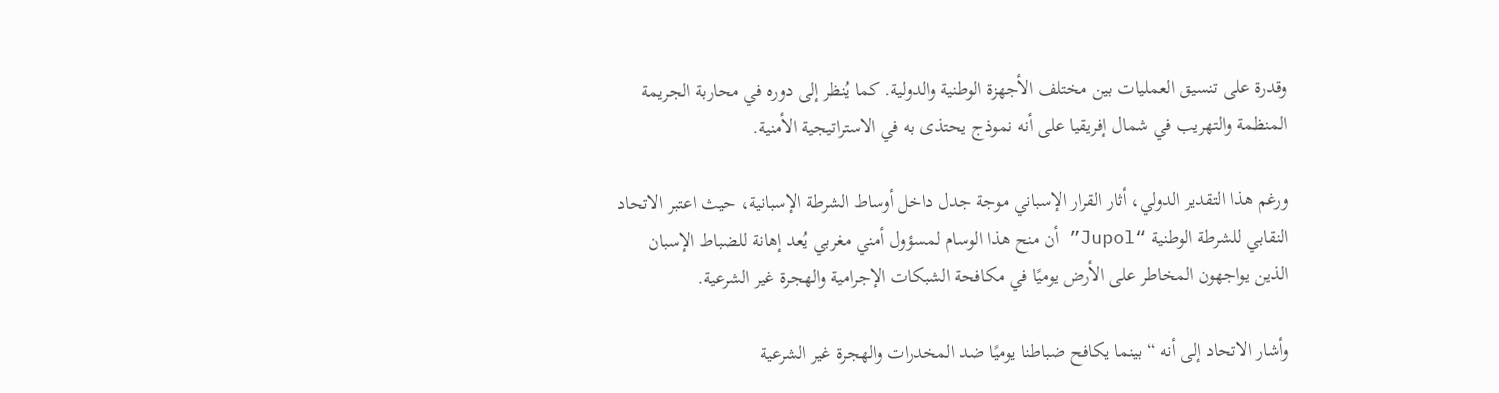وقدرة على تنسيق العمليات بين مختلف الأجهزة الوطنية والدولية. كما يُنظر إلى دوره في محاربة الجريمة المنظمة والتهريب في شمال إفريقيا على أنه نموذج يحتذى به في الاستراتيجية الأمنية.

ورغم هذا التقدير الدولي، أثار القرار الإسباني موجة جدل داخل أوساط الشرطة الإسبانية، حيث اعتبر الاتحاد النقابي للشرطة الوطنية “Jupol” أن منح هذا الوسام لمسؤول أمني مغربي يُعد إهانة للضباط الإسبان الذين يواجهون المخاطر على الأرض يوميًا في مكافحة الشبكات الإجرامية والهجرة غير الشرعية.

وأشار الاتحاد إلى أنه “بينما يكافح ضباطنا يوميًا ضد المخدرات والهجرة غير الشرعية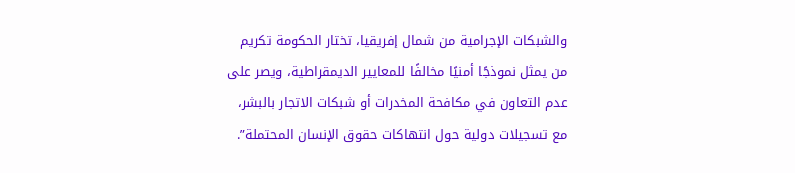والشبكات الإجرامية من شمال إفريقيا، تختار الحكومة تكريم من يمثل نموذجًا أمنيًا مخالفًا للمعايير الديمقراطية، ويصر على عدم التعاون في مكافحة المخدرات أو شبكات الاتجار بالبشر، مع تسجيلات دولية حول انتهاكات حقوق الإنسان المحتملة”.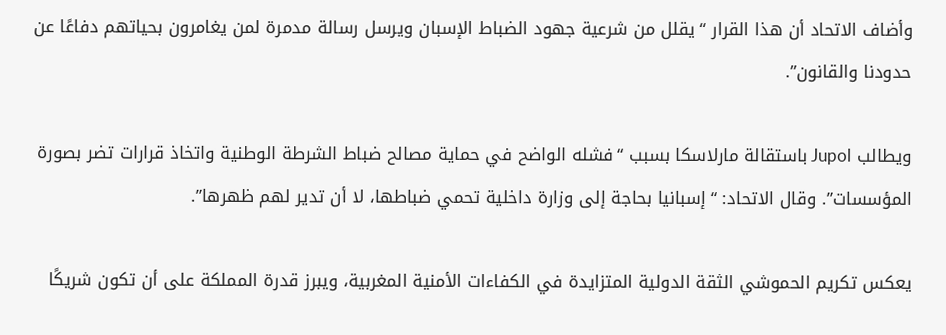وأضاف الاتحاد أن هذا القرار “يقلل من شرعية جهود الضباط الإسبان ويرسل رسالة مدمرة لمن يغامرون بحياتهم دفاعًا عن حدودنا والقانون”.

ويطالب Jupol باستقالة مارلاسكا بسبب “فشله الواضح في حماية مصالح ضباط الشرطة الوطنية واتخاذ قرارات تضر بصورة المؤسسات”. وقال الاتحاد: “إسبانيا بحاجة إلى وزارة داخلية تحمي ضباطها، لا أن تدير لهم ظهرها”.

يعكس تكريم الحموشي الثقة الدولية المتزايدة في الكفاءات الأمنية المغربية، ويبرز قدرة المملكة على أن تكون شريكًا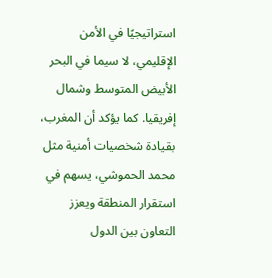استراتيجيًا في الأمن الإقليمي، لا سيما في البحر الأبيض المتوسط وشمال إفريقيا. كما يؤكد أن المغرب، بقيادة شخصيات أمنية مثل محمد الحموشي، يسهم في استقرار المنطقة ويعزز التعاون بين الدول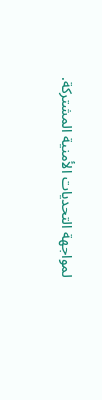لمواجهة التحديات الأمنية المشتركة.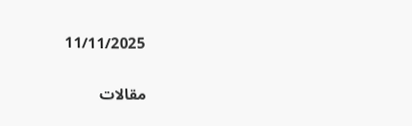11/11/2025

مقالات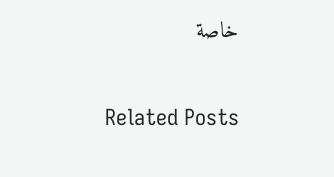خاصة

Related Posts